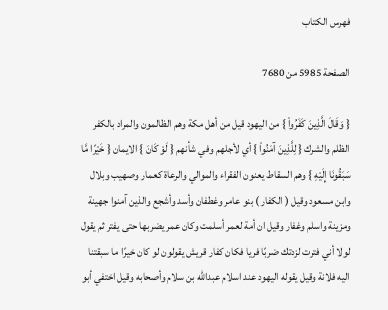فهرس الكتاب

الصفحة 5985 من 7680

{ وَقَالَ الَّذِينَ كَفَرُواْ } من اليهود قيل من أهل مكة وهم الظالمون والمراد بالكفر الظلم والشرك { لِلَّذِينَ آمَنُواْ } أي لأجلهم وفي شأنهم { لَوْ كَانَ } الايمان { خَيْرًا مَّا سَبَقُونَا إِلَيْهِ } وهم السقاط يعنون الفقراء والموالي والرعاة كعمار وصهيب وبلال وابن مسعود وقيل ( الكفار ) بنو عامر وغطفان وأسد وأشجع والذين آمنوا جهينة ومزينة واسلم وغفار وقيل ان أمة لعمر أسلمت وكان عمر يضربها حتى يفتر ثم يقول لولا أني فترت لزدتك ضربًا فريا فكان كفار قريش يقولون لو كان خيرًا ما سبقتنا اليه فلانة وقيل يقوله اليهود عند اسلام عبدالله بن سلام وأصحابه وقيل اختفي أبو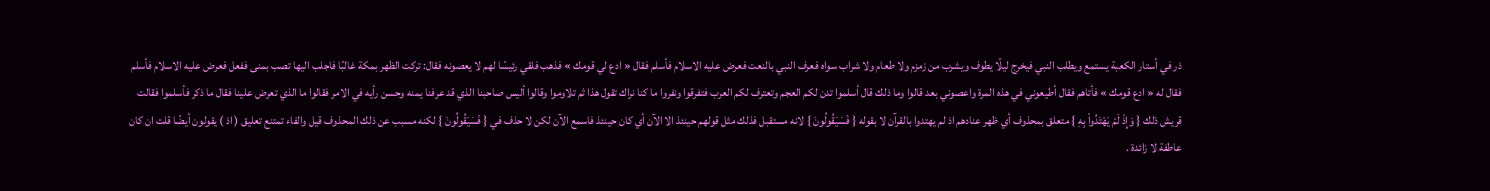ذر في أستار الكعبة يستمع ويطلب النبي فيخرج ليلًا يطوف ويشرب من زمزم ولا طعام ولا شراب سواه فعرف النبي بالنعت فعرض عليه الاسلام فأسلم فقال « ادع لي قومك » فذهب فلقي رئيسًا لهم لا يعصونه فقال: تركت الظهر بمكة غالبًا فاجلب اليها تصب بمنى ففعل فعرض عليه الاسلام فأسلم فقال له « ادع قومك » فأتاهم فقال أطيعوني في هذه المرة واعصوني بعد قالوا وما ذلك قال أسلموا تدن لكم العجم وتعترف لكم العرب فتفرقوا ونفروا ما كنا نراك تقول هذا ثم تلاوموا وقالوا أليس صاحبنا الذي قد عرفنا يمنه وحسن رأيه في الامر فقالوا ما الذي تعرض علينا فقال ما ذكر فأسلموا فقالت قريش ذلك { وَإِذْ لَمْ يَهْتَدُواْ بِهِ } متعلق بمحذوف أي ظهر عنادهم اذ لم يهتدوا بالقرآن لا بقوله { فَسَيَقُولُونَ } لانه مستقبل فذلك مثل قولهم حينئذ الا الآن أي كان حينئذ فاسمع الآن لكن لا حذف في { فَسَيَقُولُونَ } لكنه مسبب عن ذلك المحذوف قيل والفاء تمتنع تعليق ( اذ ) يقولون أيضًا قلت ان كان عاطفة لا زائدة .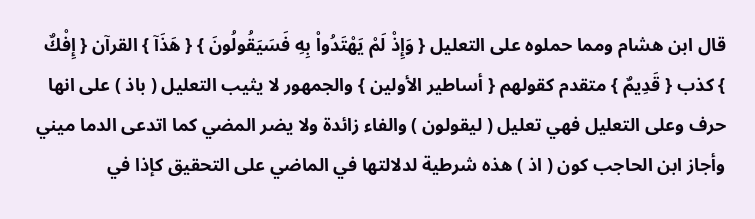قال ابن هشام ومما حملوه على التعليل { وَإِذْ لَمْ يَهْتَدُواْ بِهِ فَسَيَقُولُونَ } { هَذَآ } القرآن { إِفْكٌ } كذب { قَدِيمٌ } متقدم كقولهم { أساطير الأولين } والجمهور لا يثيب التعليل ( باذ ) على انها حرف وعلى التعليل فهي تعليل ( ليقولون ) والفاء زائدة ولا يضر المضي كما اتدعى الدما ميني وأجاز ابن الحاجب كون ( اذ ) هذه شرطية لدلالتها في الماضي على التحقيق كإذا في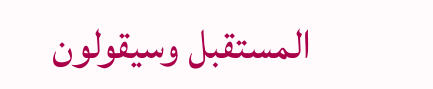المستقبل وسيقولون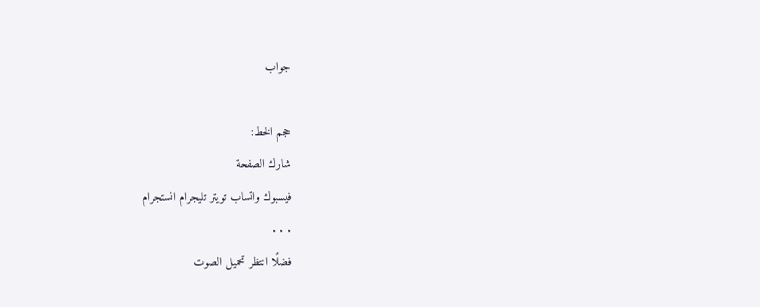جواب

حجم الخط:
شارك الصفحة
فيسبوك واتساب تويتر تليجرام انستجرام
. . .
فضلًا انتظر تحميل الصوت